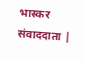भास्कर संवाददाता |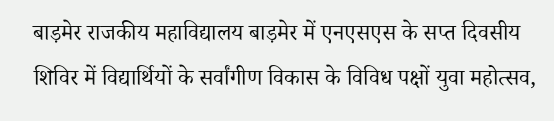बाड़मेर राजकीय महाविद्यालय बाड़मेर में एनएसएस के सप्त दिवसीय शिविर में विद्यार्थियों के सर्वांगीण विकास के विविध पक्षों युवा महोत्सव,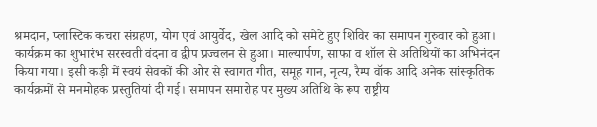श्रमदान, प्लास्टिक कचरा संग्रहण, योग एवं आयुर्वेद, खेल आदि को समेटे हुए शिविर का समापन गुरुवार को हुआ। कार्यक्रम का शुभारंभ सरस्वती वंदना व द्वीप प्रज्वलन से हुआ। माल्यार्पण, साफा व शॉल से अतिथियों का अभिनंदन किया गया। इसी कड़ी में स्वयं सेवकों की ओर से स्वागत गीत, समूह गान, नृत्य, रैम्प वॉक आदि अनेक सांस्कृतिक कार्यक्रमों से मनमोहक प्रस्तुतियां दी गई। समापन समारोह पर मुख्य अतिथि के रूप राष्ट्रीय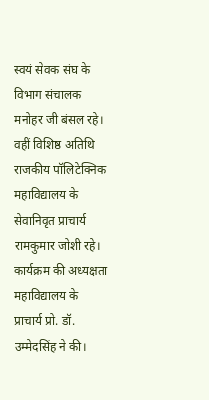स्वयं सेवक संघ के विभाग संचालक मनोहर जी बंसल रहे। वहीं विशिष्ठ अतिथि राजकीय पॉलिटेक्निक महाविद्यालय के सेवानिवृत प्राचार्य रामकुमार जोशी रहे। कार्यक्रम की अध्यक्षता महाविद्यालय के प्राचार्य प्रो. डॉ. उम्मेदसिंह ने की।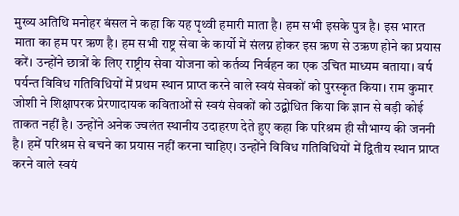मुख्य अतिथि मनोहर बंसल ने कहा कि यह पृथ्वी हमारी माता है। हम सभी इसके पुत्र है। इस भारत माता का हम पर ऋण है। हम सभी राष्ट्र सेवा के कार्यो में संलग्न होकर इस ऋण से उऋण होने का प्रयास करें। उन्होंने छात्रों के लिए राष्ट्रीय सेवा योजना को कर्तव्य निर्वहन का एक उचित माध्यम बताया। वर्ष पर्यन्त विविध गतिविधियों में प्रथम स्थान प्राप्त करने वाले स्वयं सेवकों को पुरस्कृत किया। राम कुमार जोशी ने शिक्षापरक प्रेरणादायक कविताओं से स्वयं सेवकों को उद्बोधित किया कि ज्ञान से बड़ी कोई ताकत नहीं है। उन्होंने अनेक ज्वलंत स्थानीय उदाहरण देते हुए कहा कि परिश्रम ही सौभाग्य की जननी है। हमें परिश्रम से बचने का प्रयास नहीं करना चाहिए। उन्होंने विविध गतिविधियों में द्वितीय स्थान प्राप्त करने वाले स्वयं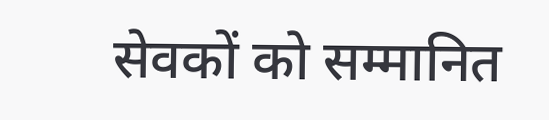सेवकों को सम्मानित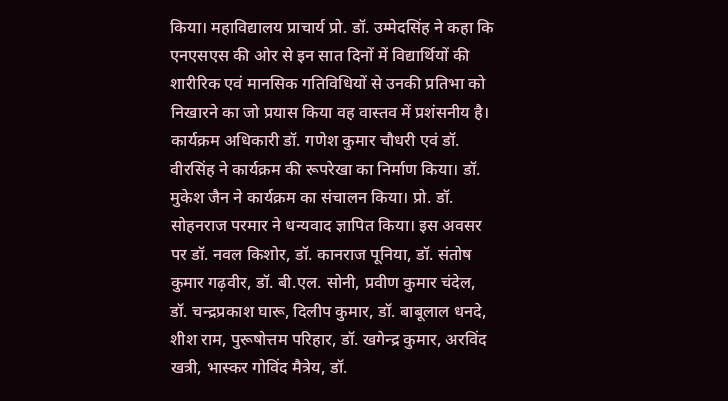किया। महाविद्यालय प्राचार्य प्रो. डॉ. उम्मेदसिंह ने कहा कि एनएसएस की ओर से इन सात दिनों में विद्यार्थियों की शारीरिक एवं मानसिक गतिविधियों से उनकी प्रतिभा को निखारने का जो प्रयास किया वह वास्तव में प्रशंसनीय है। कार्यक्रम अधिकारी डॉ. गणेश कुमार चौधरी एवं डॉ. वीरसिंह ने कार्यक्रम की रूपरेखा का निर्माण किया। डॉ. मुकेश जैन ने कार्यक्रम का संचालन किया। प्रो. डॉ. सोहनराज परमार ने धन्यवाद ज्ञापित किया। इस अवसर पर डॉ. नवल किशोर, डॉ. कानराज पूनिया, डॉ. संतोष कुमार गढ़वीर, डॉ. बी.एल. सोनी, प्रवीण कुमार चंदेल, डॉ. चन्द्रप्रकाश घारू, दिलीप कुमार, डॉ. बाबूलाल धनदे, शीश राम, पुरूषोत्तम परिहार, डॉ. खगेन्द्र कुमार, अरविंद खत्री, भास्कर गोविंद मैत्रेय, डॉ.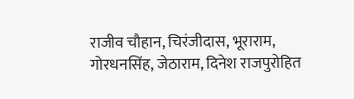राजीव चौहान, चिरंजीदास, भूराराम, गोरधनसिंह, जेठाराम, दिनेश राजपुरोहित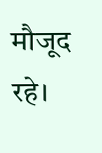मौजूद रहे।